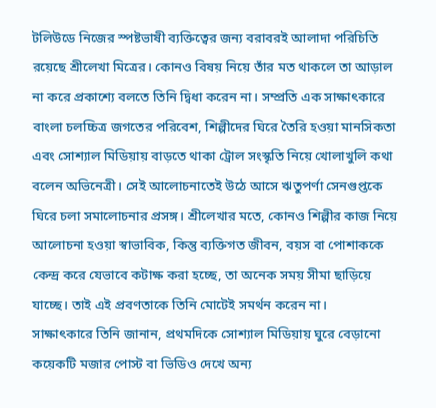টলিউডে নিজের স্পষ্টভাষী ব্যক্তিত্বের জন্য বরাবরই আলাদা পরিচিতি রয়েছে শ্রীলেখা মিত্রের। কোনও বিষয় নিয়ে তাঁর মত থাকলে তা আড়াল না করে প্রকাশ্যে বলতে তিনি দ্বিধা করেন না। সম্প্রতি এক সাক্ষাৎকারে বাংলা চলচ্চিত্র জগতের পরিবেশ, শিল্পীদের ঘিরে তৈরি হওয়া মানসিকতা এবং সোশ্যাল মিডিয়ায় বাড়তে থাকা ট্রোল সংস্কৃতি নিয়ে খোলাখুলি কথা বলেন অভিনেত্রী। সেই আলোচনাতেই উঠে আসে ঋতুপর্ণা সেনগুপ্তকে ঘিরে চলা সমালোচনার প্রসঙ্গ। শ্রীলেখার মতে, কোনও শিল্পীর কাজ নিয়ে আলোচনা হওয়া স্বাভাবিক, কিন্তু ব্যক্তিগত জীবন, বয়স বা পোশাককে কেন্দ্র করে যেভাবে কটাক্ষ করা হচ্ছে, তা অনেক সময় সীমা ছাড়িয়ে যাচ্ছে। তাই এই প্রবণতাকে তিনি মোটেই সমর্থন করেন না।
সাক্ষাৎকারে তিনি জানান, প্রথমদিকে সোশ্যাল মিডিয়ায় ঘুরে বেড়ানো কয়েকটি মজার পোস্ট বা ভিডিও দেখে অন্য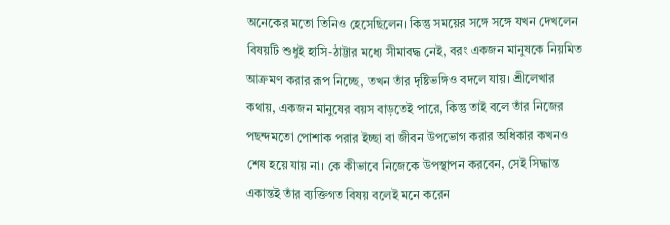অনেকের মতো তিনিও হেসেছিলেন। কিন্তু সময়ের সঙ্গে সঙ্গে যখন দেখলেন বিষয়টি শুধুই হাসি-ঠাট্টার মধ্যে সীমাবদ্ধ নেই, বরং একজন মানুষকে নিয়মিত আক্রমণ করার রূপ নিচ্ছে, তখন তাঁর দৃষ্টিভঙ্গিও বদলে যায়। শ্রীলেখার কথায়, একজন মানুষের বয়স বাড়তেই পারে, কিন্তু তাই বলে তাঁর নিজের পছন্দমতো পোশাক পরার ইচ্ছা বা জীবন উপভোগ করার অধিকার কখনও শেষ হয়ে যায় না। কে কীভাবে নিজেকে উপস্থাপন করবেন, সেই সিদ্ধান্ত একান্তই তাঁর ব্যক্তিগত বিষয় বলেই মনে করেন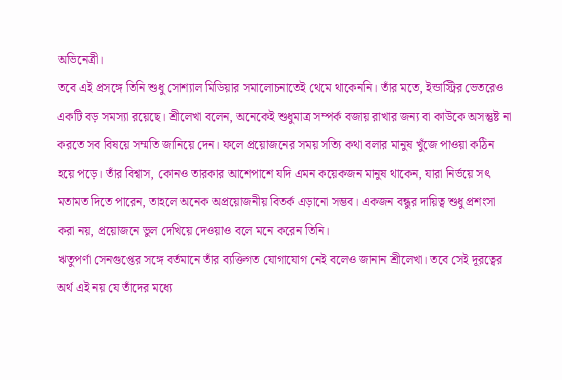অভিনেত্রী।
তবে এই প্রসঙ্গে তিনি শুধু সোশ্যাল মিডিয়ার সমালোচনাতেই থেমে থাকেননি। তাঁর মতে, ইন্ডাস্ট্রির ভেতরেও একটি বড় সমস্যা রয়েছে। শ্রীলেখা বলেন, অনেকেই শুধুমাত্র সম্পর্ক বজায় রাখার জন্য বা কাউকে অসন্তুষ্ট না করতে সব বিষয়ে সম্মতি জানিয়ে দেন। ফলে প্রয়োজনের সময় সত্যি কথা বলার মানুষ খুঁজে পাওয়া কঠিন হয়ে পড়ে। তাঁর বিশ্বাস, কোনও তারকার আশেপাশে যদি এমন কয়েকজন মানুষ থাকেন, যারা নির্ভয়ে সৎ মতামত দিতে পারেন, তাহলে অনেক অপ্রয়োজনীয় বিতর্ক এড়ানো সম্ভব। একজন বন্ধুর দায়িত্ব শুধু প্রশংসা করা নয়, প্রয়োজনে ভুল দেখিয়ে দেওয়াও বলে মনে করেন তিনি।
ঋতুপর্ণা সেনগুপ্তের সঙ্গে বর্তমানে তাঁর ব্যক্তিগত যোগাযোগ নেই বলেও জানান শ্রীলেখা। তবে সেই দূরত্বের অর্থ এই নয় যে তাঁদের মধ্যে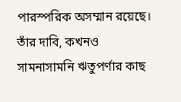পারস্পরিক অসম্মান রয়েছে। তাঁর দাবি, কখনও সামনাসামনি ঋতুপর্ণার কাছ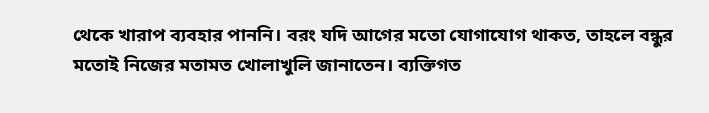থেকে খারাপ ব্যবহার পাননি। বরং যদি আগের মতো যোগাযোগ থাকত, তাহলে বন্ধুর মতোই নিজের মতামত খোলাখুলি জানাতেন। ব্যক্তিগত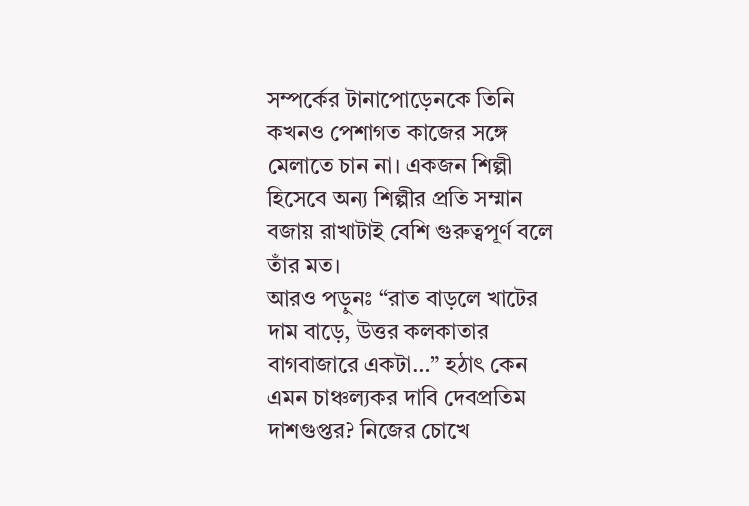সম্পর্কের টানাপোড়েনকে তিনি কখনও পেশাগত কাজের সঙ্গে মেলাতে চান না। একজন শিল্পী হিসেবে অন্য শিল্পীর প্রতি সম্মান বজায় রাখাটাই বেশি গুরুত্বপূর্ণ বলে তাঁর মত।
আরও পড়ুনঃ “রাত বাড়লে খাটের দাম বাড়ে, উত্তর কলকাতার বাগবাজারে একটা…” হঠাৎ কেন এমন চাঞ্চল্যকর দাবি দেবপ্রতিম দাশগুপ্তর? নিজের চোখে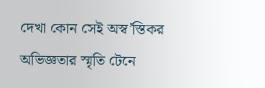দেখা কোন সেই অস্ব’স্তিকর অভিজ্ঞতার স্মৃতি টেনে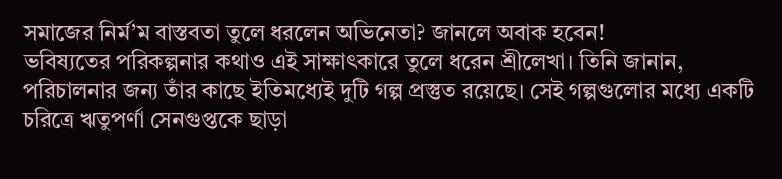সমাজের নির্ম’ম বাস্তবতা তুলে ধরলেন অভিনেতা? জানলে অবাক হবেন!
ভবিষ্যতের পরিকল্পনার কথাও এই সাক্ষাৎকারে তুলে ধরেন শ্রীলেখা। তিনি জানান, পরিচালনার জন্য তাঁর কাছে ইতিমধ্যেই দুটি গল্প প্রস্তুত রয়েছে। সেই গল্পগুলোর মধ্যে একটি চরিত্রে ঋতুপর্ণা সেনগুপ্তকে ছাড়া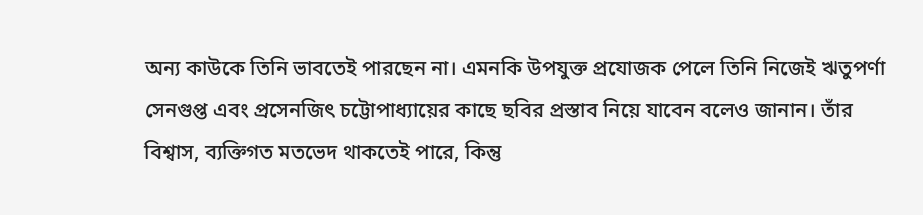অন্য কাউকে তিনি ভাবতেই পারছেন না। এমনকি উপযুক্ত প্রযোজক পেলে তিনি নিজেই ঋতুপর্ণা সেনগুপ্ত এবং প্রসেনজিৎ চট্টোপাধ্যায়ের কাছে ছবির প্রস্তাব নিয়ে যাবেন বলেও জানান। তাঁর বিশ্বাস, ব্যক্তিগত মতভেদ থাকতেই পারে, কিন্তু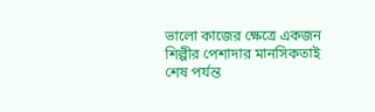ভালো কাজের ক্ষেত্রে একজন শিল্পীর পেশাদার মানসিকতাই শেষ পর্যন্ত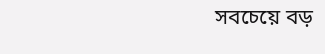সবচেয়ে বড়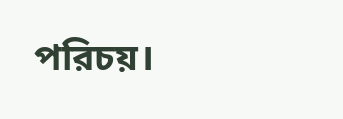পরিচয়।